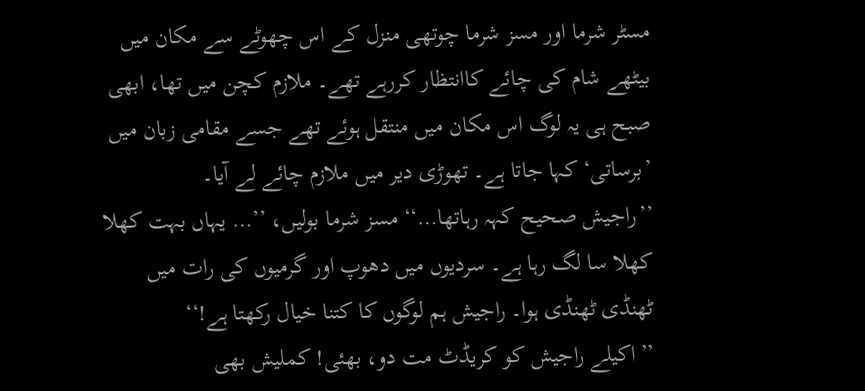مسٹر شرما اور مسز شرما چوتھی منزل کے اس چھوٹے سے مکان میں بیٹھے شام کی چائے کاانتظار کررہے تھے۔ ملازم کچن میں تھا، ابھی صبح ہی یہ لوگ اس مکان میں منتقل ہوئے تھے جسے مقامی زبان میں ’برساتی‘ کہا جاتا ہے۔ تھوڑی دیر میں ملازم چائے لے آیا۔
’’راجیش صحیح کہہ رہاتھا…‘‘ مسز شرما بولیں، ’’… یہاں بہت کھلا کھلا سا لگ رہا ہے۔ سردیوں میں دھوپ اور گرمیوں کی رات میں ٹھنڈی ٹھنڈی ہوا۔ راجیش ہم لوگوں کا کتنا خیال رکھتا ہے!‘‘
’’اکیلے راجیش کو کریڈٹ مت دو، بھئی! کملیش بھی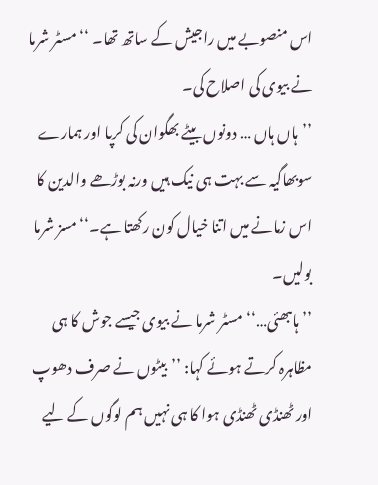اس منصوبے میں راجیش کے ساتھ تھا۔ ‘‘ مسٹر شرما نے بیوی کی اصلاح کی۔
’’ہاں ہاں … دونوں بیٹے بھگوان کی کرپا اور ہمارے سوبھاگیہ سے بہت ہی نیک ہیں ورنہ بوڑھے والدین کا اس زمانے میں اتنا خیال کون رکھتا ہے۔‘‘ مسز شرما بولیں۔
’’ہاںبھئی…‘‘ مسٹر شرما نے بیوی جیسے جوش کا ہی مظاہرہ کرتے ہوئے کہا: ’’بیٹوں نے صرف دھوپ اور ٹھنڈی ٹھنڈی ہوا کا ہی نہیں ہم لوگوں کے لیے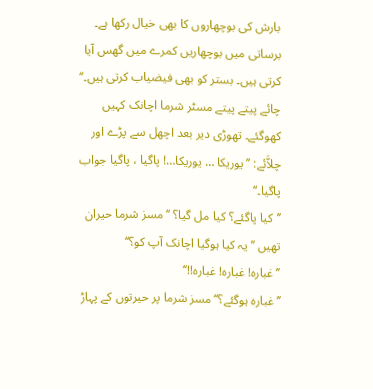بارش کی بوچھاروں کا بھی خیال رکھا ہے۔ برساتی میں بوچھاریں کمرے میں گھس آیا کرتی ہیں۔ بستر کو بھی فیضیاب کرتی ہیں۔‘‘
چائے پیتے پیتے مسٹر شرما اچانک کہیں کھوگئے۔ تھوڑی دیر بعد اچھل سے پڑے اور چلاَّئے: ’’یوریکا … یوریکا…! پاگیا ، پاگیا جواب پاگیا۔‘‘
’’کیا پاگئے؟ کیا مل گیا؟ ‘‘ مسز شرما حیران تھیں ’’یہ کیا ہوگیا اچانک آپ کو؟‘‘
’’غبارہ! غبارہ! غبارہ!!‘‘
’’غبارہ ہوگئے؟‘‘ مسز شرما پر حیرتوں کے پہاڑ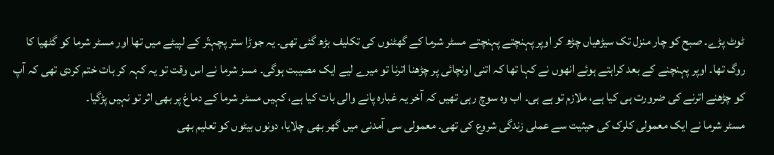ٹوٹ پڑے۔ صبح کو چار منزل تک سیڑھیاں چڑھ کر اوپر پہنچتے پہنچتے مسٹر شرما کے گھٹنوں کی تکلیف بڑھ گئی تھی۔ یہ جوڑا ستر پچہتّر کے لپیٹے میں تھا اور مسٹر شرما کو گٹھیا کا روگ تھا۔ اوپر پہنچنے کے بعد کراہتے ہوئے انھوں نے کہا تھا کہ اتنی اونچائی پر چڑھنا اترنا تو میرے لیے ایک مصیبت ہوگی۔ مسز شرما نے اس وقت تو یہ کہہ کر بات ختم کردی تھی کہ آپ کو چڑھنے اترنے کی ضرورت ہی کیا ہے، ملازم تو ہے ہی۔ اب وہ سوچ رہی تھیں کہ آخر یہ غبارہ پانے والی بات کیا ہے، کہیں مسٹر شرما کے دماغ پر بھی اثر تو نہیں پڑگیا۔
مسٹر شرما نے ایک معمولی کلرک کی حیثیت سے عملی زندگی شروع کی تھی۔ معمولی سی آمدنی میں گھر بھی چلایا، دونوں بیٹوں کو تعلیم بھی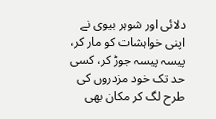دلائی اور شوہر بیوی نے اپنی خواہشات کو مار کر، پیسہ پیسہ جوڑ کر، کسی حد تک خود مزدروں کی طرح لگ کر مکان بھی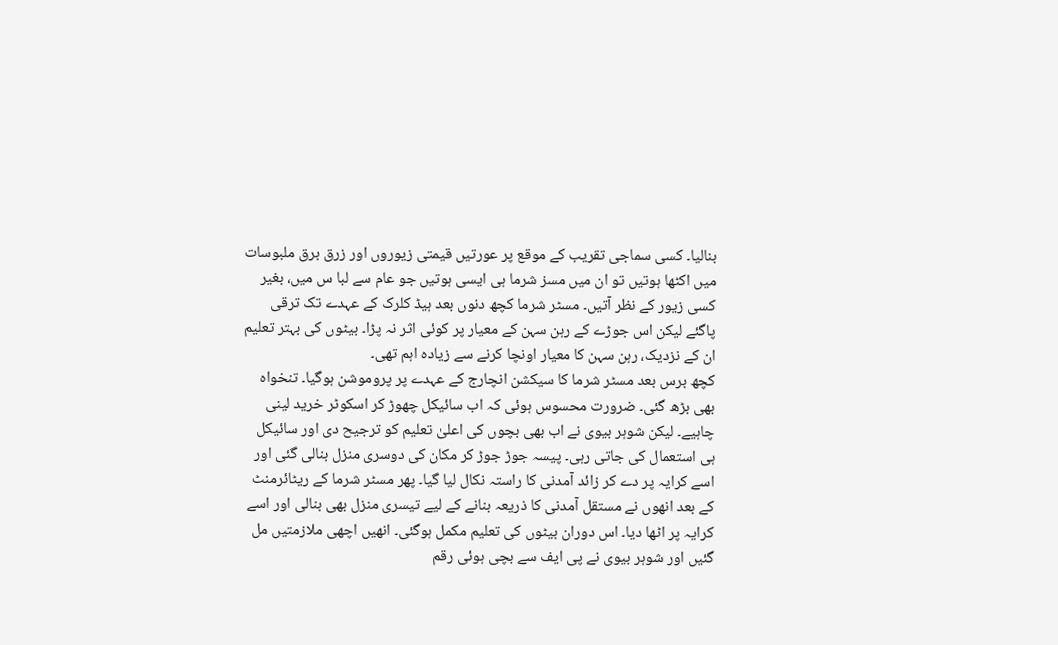بنالیا۔ کسی سماجی تقریب کے موقع پر عورتیں قیمتی زیوروں اور زرق برق ملبوسات میں اکٹھا ہوتیں تو ان میں مسز شرما ہی ایسی ہوتیں جو عام سے لبا س میں، بغیر کسی زیور کے نظر آتیں۔ مسٹر شرما کچھ دنوں بعد ہیڈ کلرک کے عہدے تک ترقی پاگئے لیکن اس جوڑے کے رہن سہن کے معیار پر کوئی اثر نہ پڑا۔ بیٹوں کی بہتر تعلیم ان کے نزدیک، رہن سہن کا معیار اونچا کرنے سے زیادہ اہم تھی۔
کچھ برس بعد مسٹر شرما کا سیکشن انچارج کے عہدے پر پروموشن ہوگیا۔ تنخواہ بھی بڑھ گئی۔ ضرورت محسوس ہوئی کہ اب سائیکل چھوڑ کر اسکوٹر خرید لینی چاہیے۔ لیکن شوہر بیوی نے اب بھی بچوں کی اعلیٰ تعلیم کو ترجیح دی اور سائیکل ہی استعمال کی جاتی رہی۔ پیسہ جوڑ جوڑ کر مکان کی دوسری منزل بنالی گئی اور اسے کرایہ پر دے کر زائد آمدنی کا راستہ نکال لیا گیا۔ پھر مسٹر شرما کے ریٹائرمنٹ کے بعد انھوں نے مستقل آمدنی کا ذریعہ بنانے کے لیے تیسری منزل بھی بنالی اور اسے کرایہ پر اٹھا دیا۔ اس دوران بیٹوں کی تعلیم مکمل ہوگئی۔ انھیں اچھی ملازمتیں مل گئیں اور شوہر بیوی نے پی ایف سے بچی ہوئی رقم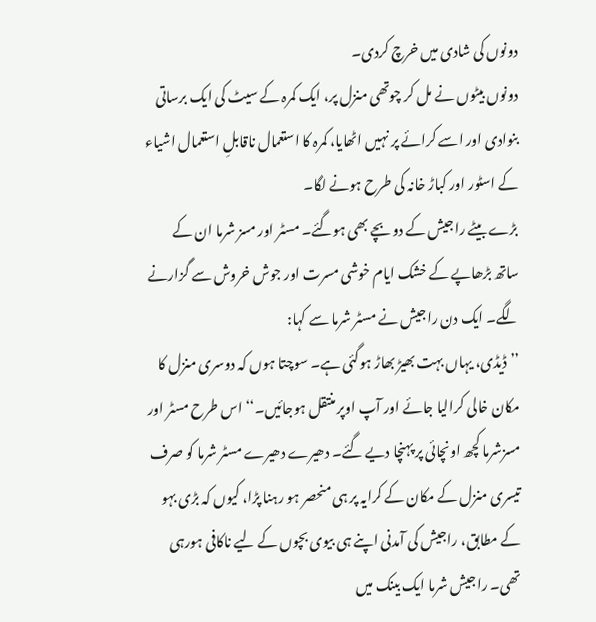دونوں کی شادی میں خرچ کردی۔
دونوں بیٹوں نے مل کر چوتھی منزل پر، ایک کمرہ کے سیٹ کی ایک برساتی بنوادی اور اسے کرائے پر نہیں اٹھایا، کمرہ کا استعمال ناقابلِ استعمال اشیاء کے اسٹور اور کباڑ خانہ کی طرح ہونے لگا۔
بڑے بیٹے راجیش کے دو بچے بھی ہوگئے۔ مسٹر اور مسز شرما ان کے ساتھ بڑھاپے کے خشک ایام خوشی مسرت اور جوش خروش سے گزارنے لگے۔ ایک دن راجیش نے مسٹر شرما سے کہا:
’’ڈیڈی، یہاں بہت بھیڑ بھاڑ ہوگئی ہے۔ سوچتا ہوں کہ دوسری منزل کا مکان خالی کرالیا جائے اور آپ اوپر منتقل ہوجائیں۔‘‘ اس طرح مسٹر اور مسزشرما کچھ اونچائی پر پہنچا دیے گئے۔ دھیرے دھیرے مسٹر شرما کو صرف تیسری منزل کے مکان کے کرایہ پر ہی منحصر ہو رہنا پڑا، کیوں کہ بڑی بہو کے مطابق، راجیش کی آمدنی اپنے ہی بیوی بچوں کے لیے ناکافی ہورہی تھی۔ راجیش شرما ایک بینک میں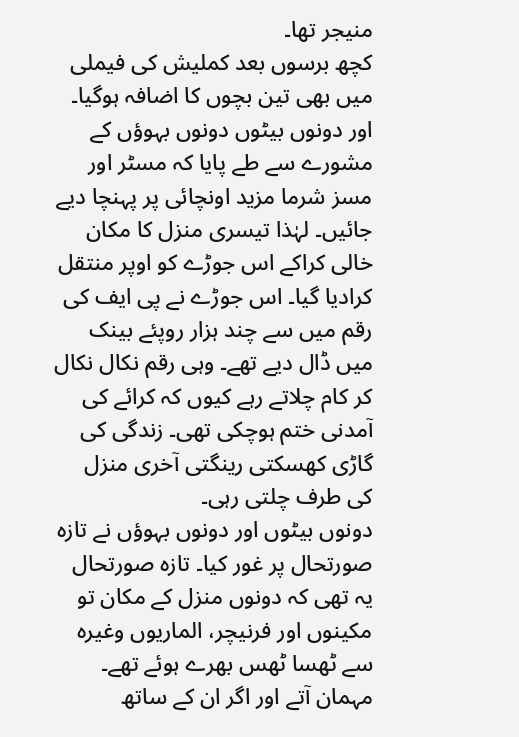منیجر تھا۔
کچھ برسوں بعد کملیش کی فیملی میں بھی تین بچوں کا اضافہ ہوگیا۔ اور دونوں بیٹوں دونوں بہوؤں کے مشورے سے طے پایا کہ مسٹر اور مسز شرما مزید اونچائی پر پہنچا دیے جائیں۔ لہٰذا تیسری منزل کا مکان خالی کراکے اس جوڑے کو اوپر منتقل کرادیا گیا۔ اس جوڑے نے پی ایف کی رقم میں سے چند ہزار روپئے بینک میں ڈال دیے تھے۔ وہی رقم نکال نکال کر کام چلاتے رہے کیوں کہ کرائے کی آمدنی ختم ہوچکی تھی۔ زندگی کی گاڑی کھسکتی رینگتی آخری منزل کی طرف چلتی رہی۔
دونوں بیٹوں اور دونوں بہوؤں نے تازہ صورتحال پر غور کیا۔ تازہ صورتحال یہ تھی کہ دونوں منزل کے مکان تو مکینوں اور فرنیچر، الماریوں وغیرہ سے ٹھسا ٹھس بھرے ہوئے تھے۔ مہمان آتے اور اگر ان کے ساتھ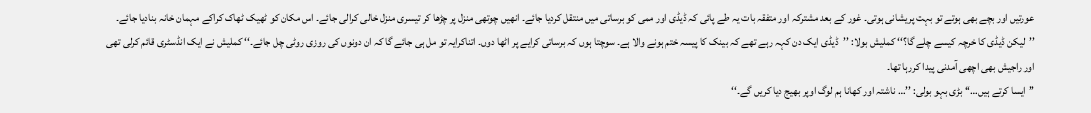عورتیں اور بچے بھی ہوتے تو بہت پریشانی ہوتی۔ غور کے بعد مشترکہ اور متفقہ بات یہ طے پائی کہ ڈیڈی اور ممی کو برساتی میں منتقل کردیا جائے۔ انھیں چوتھی منزل پر چڑھا کر تیسری منزل خالی کرالی جائے۔ اس مکان کو ٹھیک ٹھاک کراکے مہمان خانہ بنادیا جائے۔ ’’لیکن ڈیڈی کا خرچہ کیسے چلے گا؟‘‘ کملیش بولا: ’’ڈیڈی ایک دن کہہ رہے تھے کہ بینک کا پیسہ ختم ہونے والا ہے۔ سوچتا ہوں کہ برساتی کرایے پر اٹھا دوں۔ اتناکرایہ تو مل ہی جائے گا کہ ان دونوں کی روزی روٹی چل جائے۔‘‘ کملیش نے ایک انڈسٹری قائم کرلی تھی اور راجیش بھی اچھی آمدنی پیدا کررہا تھا۔
’’ایسا کرتے ہیں…‘‘ بڑی بہو بولی: ’’… ناشتہ اور کھانا ہم لوگ اوپر بھیج دیا کریں گے۔‘‘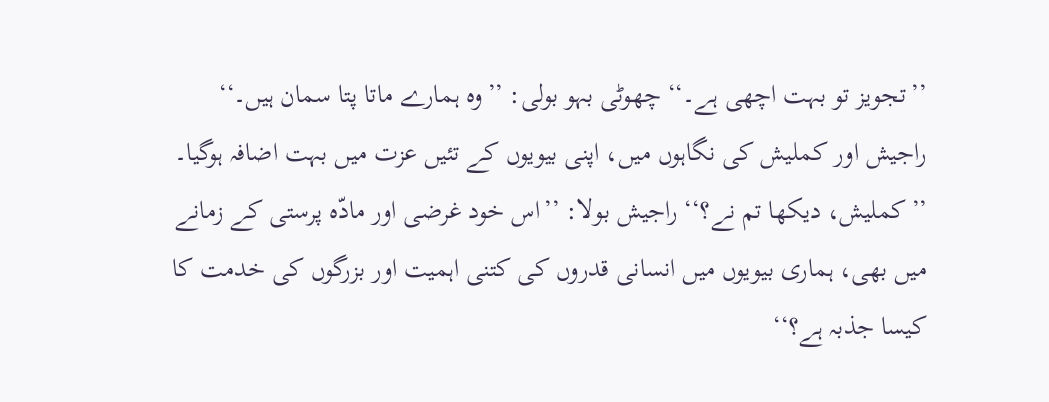’’تجویز تو بہت اچھی ہے۔‘‘ چھوٹی بہو بولی: ’’وہ ہمارے ماتا پتا سمان ہیں۔‘‘
راجیش اور کملیش کی نگاہوں میں، اپنی بیویوں کے تئیں عزت میں بہت اضافہ ہوگیا۔
’’کملیش، دیکھا تم نے؟‘‘ راجیش بولا: ’’اس خود غرضی اور مادّہ پرستی کے زمانے میں بھی، ہماری بیویوں میں انسانی قدروں کی کتنی اہمیت اور بزرگوں کی خدمت کا کیسا جذبہ ہے؟‘‘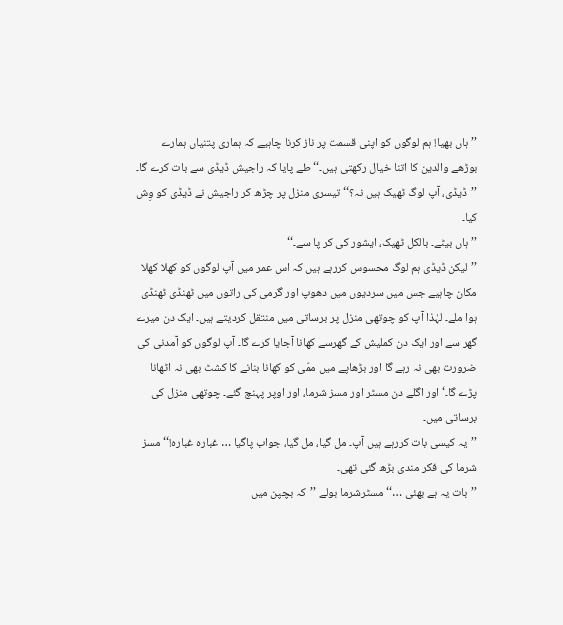’’ہاں بھیا! ہم لوگوں کو اپنی قسمت پر ناز کرنا چاہیے کہ ہماری پتنیاں ہمارے بوڑھے والدین کا اتنا خیال رکھتی ہیں۔‘‘ طے پایا کہ راجیش ڈیڈی سے بات کرے گا۔
’’ڈیڈی، آپ لوگ ٹھیک ہیں نہ؟‘‘ تیسری منزل پر چڑھ کر راجیش نے ڈیڈی کو وِش کیا۔
’’ہاں بیٹے۔ بالکل ٹھیک، ایشور کی کر پا سے۔‘‘
’’لیکن ڈیڈی ہم لوگ محسوس کررہے ہیں کہ اس عمر میں آپ لوگوں کو کھلا کھلا مکان چاہیے جس میں سردیوں میں دھوپ اور گرمی کی راتوں میں ٹھنڈی ٹھنڈی ہوا ملے۔ لہٰذا آپ کو چوتھی منزل پر برساتی میں منتقل کردیتے ہیں۔ ایک دن میرے گھر سے اور ایک دن کملیش کے گھرسے کھانا آجایا کرے گا۔ آپ لوگوں کو آمدنی کی ضرورت بھی نہ رہے گا اور بڑھاپے میں ممّی کو کھانا بنانے کا کشٹ بھی نہ اٹھانا پڑے گا۔‘ اور اگلے دن مسٹر اور مسز شرما، اور اوپر پہنچ گئے۔ چوتھی منزل کی برساتی میں۔
’’یہ کیسی بات کررہے ہیں آپ۔ مل گیا، مل گیا، جواب پاگیا … غبارہ غبارہ!‘‘ مسز شرما کی فکر مندی بڑھ گئی تھی۔
’’بات یہ ہے بھئی …‘‘ مسٹرشرما بولے ’’کہ بچپن میں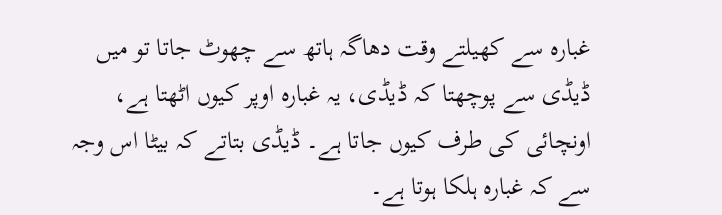غبارہ سے کھیلتے وقت دھاگہ ہاتھ سے چھوٹ جاتا تو میں ڈیڈی سے پوچھتا کہ ڈیڈی، یہ غبارہ اوپر کیوں اٹھتا ہے، اونچائی کی طرف کیوں جاتا ہے۔ ڈیڈی بتاتے کہ بیٹا اس وجہ سے کہ غبارہ ہلکا ہوتا ہے۔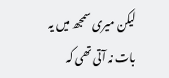لیکن میری سمجھ میں یہ بات نہ آتی تھی کہ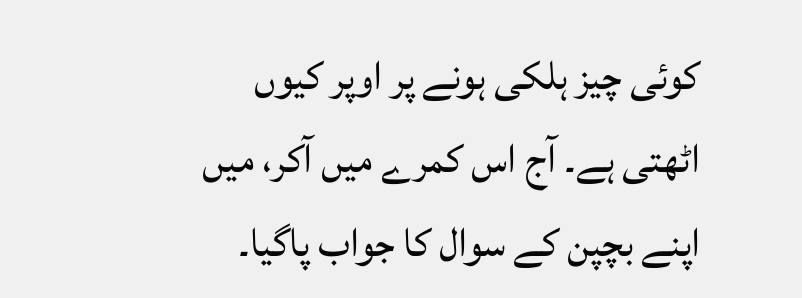کوئی چیز ہلکی ہونے پر اوپر کیوں اٹھتی ہے۔ آج اس کمرے میں آکر، میں اپنے بچپن کے سوال کا جواب پاگیا۔